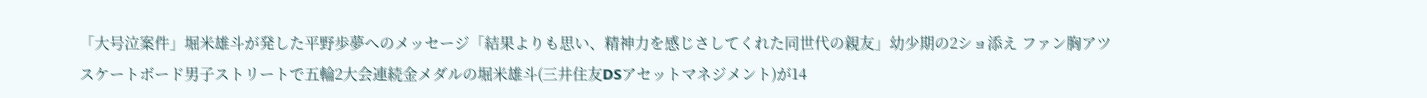「大号泣案件」堀米雄斗が発した平野歩夢へのメッセージ「結果よりも思い、精神力を感じさしてくれた同世代の親友」幼少期の2ショ添え ファン胸アツ
スケートボード男子ストリートで五輪2大会連続金メダルの堀米雄斗(三井住友DSアセットマネジメント)が14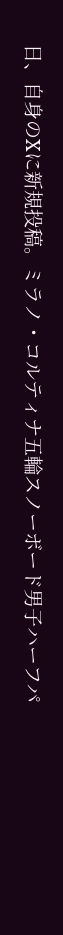日、自身のXに新規投稿。ミラノ・コルティナ五輪スノーボード男子ハーフパ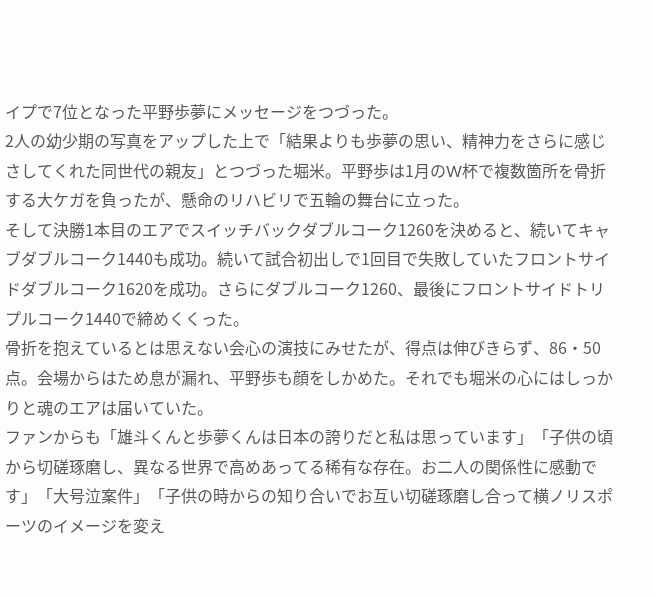イプで7位となった平野歩夢にメッセージをつづった。
2人の幼少期の写真をアップした上で「結果よりも歩夢の思い、精神力をさらに感じさしてくれた同世代の親友」とつづった堀米。平野歩は1月のW杯で複数箇所を骨折する大ケガを負ったが、懸命のリハビリで五輪の舞台に立った。
そして決勝1本目のエアでスイッチバックダブルコーク1260を決めると、続いてキャブダブルコーク1440も成功。続いて試合初出しで1回目で失敗していたフロントサイドダブルコーク1620を成功。さらにダブルコーク1260、最後にフロントサイドトリプルコーク1440で締めくくった。
骨折を抱えているとは思えない会心の演技にみせたが、得点は伸びきらず、86・50点。会場からはため息が漏れ、平野歩も顔をしかめた。それでも堀米の心にはしっかりと魂のエアは届いていた。
ファンからも「雄斗くんと歩夢くんは日本の誇りだと私は思っています」「子供の頃から切磋琢磨し、異なる世界で高めあってる稀有な存在。お二人の関係性に感動です」「大号泣案件」「子供の時からの知り合いでお互い切磋琢磨し合って横ノリスポーツのイメージを変え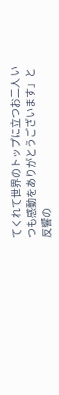てくれて世界のトップに立つお二人 いつも感動をありがとうございます」と反響の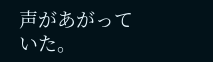声があがっていた。